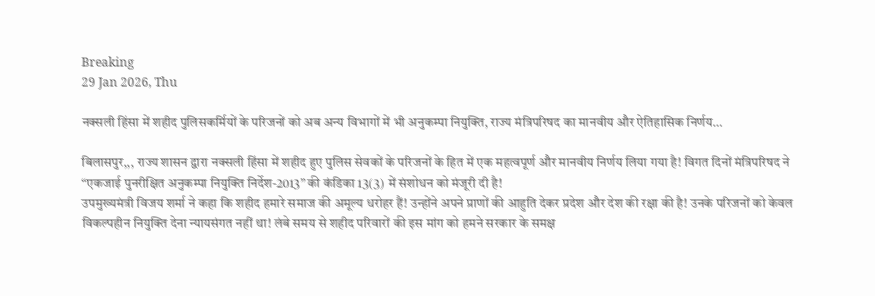Breaking
29 Jan 2026, Thu

नक्सली हिंसा में शहीद पुलिसकर्मियों के परिजनों को अब अन्य विभागों में भी अनुकम्पा नियुक्ति, राज्य मंत्रिपरिषद का मानवीय और ऐतिहासिक निर्णय…

बिलासपुर,,, राज्य शासन द्वारा नक्सली हिंसा में शहीद हुए पुलिस सेवकों के परिजनों के हित में एक महत्वपूर्ण और मानवीय निर्णय लिया गया है! विगत दिनों मंत्रिपरिषद ने “एकजाई पुनरीक्षित अनुकम्पा नियुक्ति निर्देश-2013” की कंडिका 13(3) में संशोधन को मंजूरी दी है!
उपमुख्यमंत्री विजय शर्मा ने कहा कि शहीद हमारे समाज की अमूल्य धरोहर हैं! उन्होंने अपने प्राणों की आहुति देकर प्रदेश और देश की रक्षा की है! उनके परिजनों को केवल विकल्पहीन नियुक्ति देना न्यायसंगत नहीं था! लंबे समय से शहीद परिवारों की इस मांग को हमने सरकार के समक्ष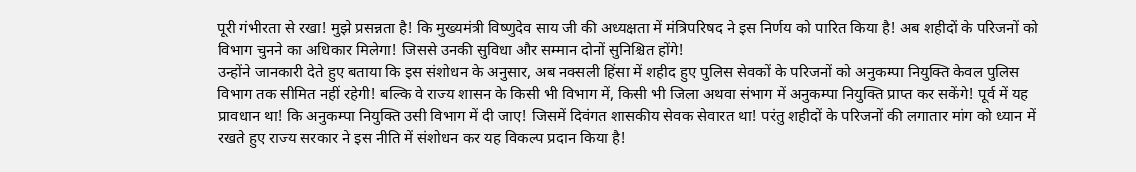पूरी गंभीरता से रखा! मुझे प्रसन्नता है! कि मुख्यमंत्री विष्णुदेव साय जी की अध्यक्षता में मंत्रिपरिषद ने इस निर्णय को पारित किया है! अब शहीदों के परिजनों को विभाग चुनने का अधिकार मिलेगा! जिससे उनकी सुविधा और सम्मान दोनों सुनिश्चित होंगे!
उन्होंने जानकारी देते हुए बताया कि इस संशोधन के अनुसार, अब नक्सली हिंसा में शहीद हुए पुलिस सेवकों के परिजनों को अनुकम्पा नियुक्ति केवल पुलिस विभाग तक सीमित नहीं रहेगी! बल्कि वे राज्य शासन के किसी भी विभाग में, किसी भी जिला अथवा संभाग में अनुकम्पा नियुक्ति प्राप्त कर सकेंगे! पूर्व में यह प्रावधान था! कि अनुकम्पा नियुक्ति उसी विभाग में दी जाए! जिसमें दिवंगत शासकीय सेवक सेवारत था! परंतु शहीदों के परिजनों की लगातार मांग को ध्यान में रखते हुए राज्य सरकार ने इस नीति में संशोधन कर यह विकल्प प्रदान किया है!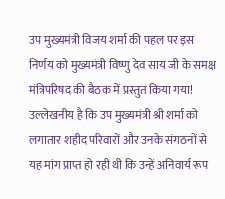उप मुख्यमंत्री विजय शर्मा की पहल पर इस निर्णय को मुख्यमंत्री विष्णु देव साय जी के समक्ष मंत्रिपरिषद की बैठक में प्रस्तुत किया गया!
उल्लेखनीय है कि उप मुख्यमंत्री श्री शर्मा को लगातार शहीद परिवारों और उनके संगठनों से यह मांग प्राप्त हो रही थी कि उन्हें अनिवार्य रूप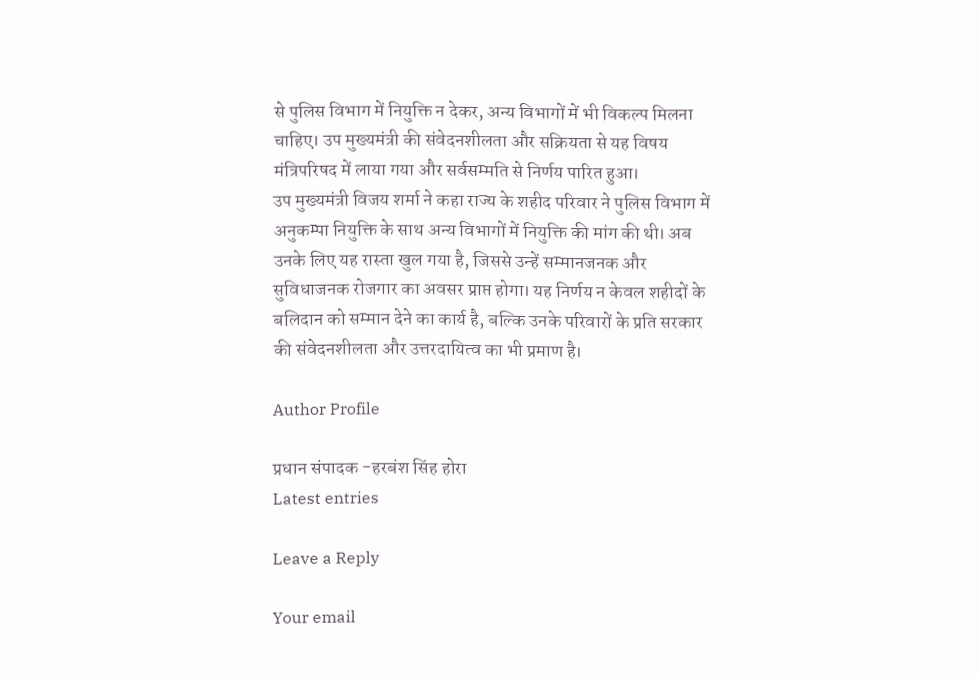से पुलिस विभाग में नियुक्ति न देकर, अन्य विभागों में भी विकल्प मिलना चाहिए। उप मुख्यमंत्री की संवेदनशीलता और सक्रियता से यह विषय मंत्रिपरिषद में लाया गया और सर्वसम्मति से निर्णय पारित हुआ।
उप मुख्यमंत्री विजय शर्मा ने कहा राज्य के शहीद परिवार ने पुलिस विभाग में अनुकम्पा नियुक्ति के साथ अन्य विभागों में नियुक्ति की मांग की थी। अब उनके लिए यह रास्ता खुल गया है, जिससे उन्हें सम्मानजनक और सुविधाजनक रोजगार का अवसर प्राप्त होगा। यह निर्णय न केवल शहीदों के बलिदान को सम्मान देने का कार्य है, बल्कि उनके परिवारों के प्रति सरकार की संवेदनशीलता और उत्तरदायित्व का भी प्रमाण है।

Author Profile

प्रधान संपादक -हरबंश सिंह होरा
Latest entries

Leave a Reply

Your email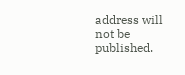address will not be published.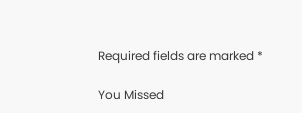Required fields are marked *

You Missed